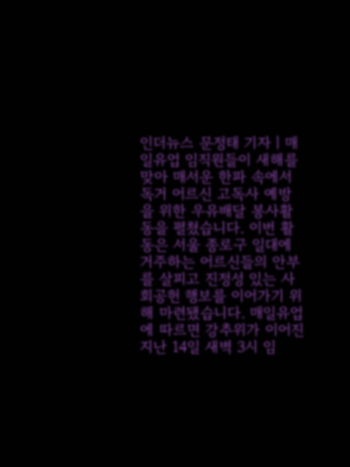인더뉴스 문정태 기자ㅣ매일유업 임직원들이 새해를 맞아 매서운 한파 속에서 독거 어르신 고독사 예방을 위한 우유배달 봉사활동을 펼쳤습니다. 이번 활동은 서울 종로구 일대에 거주하는 어르신들의 안부를 살피고 진정성 있는 사회공헌 행보를 이어가기 위해 마련됐습니다. 매일유업에 따르면 강추위가 이어진 지난 14일 새벽 3시 임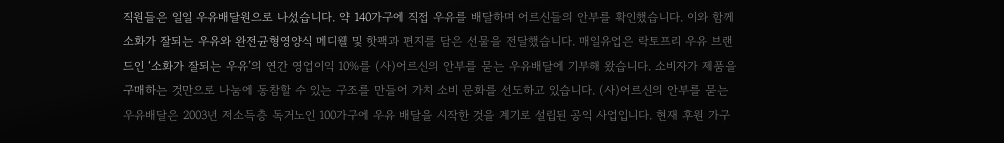직원들은 일일 우유배달원으로 나섰습니다. 약 140가구에 직접 우유를 배달하며 어르신들의 안부를 확인했습니다. 이와 함께 소화가 잘되는 우유와 완전균형영양식 메디웰 및 핫팩과 편지를 담은 선물을 전달했습니다. 매일유업은 락토프리 우유 브랜드인 ‘소화가 잘되는 우유’의 연간 영업이익 10%를 (사)어르신의 안부를 묻는 우유배달에 기부해 왔습니다. 소비자가 제품을 구매하는 것만으로 나눔에 동참할 수 있는 구조를 만들어 가치 소비 문화를 선도하고 있습니다. (사)어르신의 안부를 묻는 우유배달은 2003년 저소득층 독거노인 100가구에 우유 배달을 시작한 것을 계기로 설립된 공익 사업입니다. 현재 후원 가구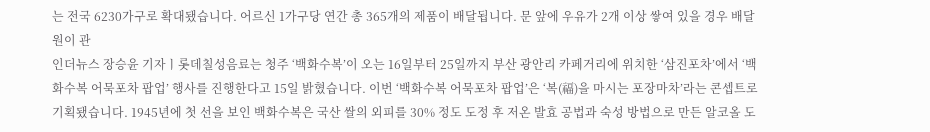는 전국 6230가구로 확대됐습니다. 어르신 1가구당 연간 총 365개의 제품이 배달됩니다. 문 앞에 우유가 2개 이상 쌓여 있을 경우 배달원이 관
인더뉴스 장승윤 기자ㅣ롯데칠성음료는 청주 ‘백화수복’이 오는 16일부터 25일까지 부산 광안리 카페거리에 위치한 ‘삼진포차’에서 ‘백화수복 어묵포차 팝업’ 행사를 진행한다고 15일 밝혔습니다. 이번 ‘백화수복 어묵포차 팝업’은 ‘복(福)을 마시는 포장마차’라는 콘셉트로 기획됐습니다. 1945년에 첫 선을 보인 백화수복은 국산 쌀의 외피를 30% 정도 도정 후 저온 발효 공법과 숙성 방법으로 만든 알코올 도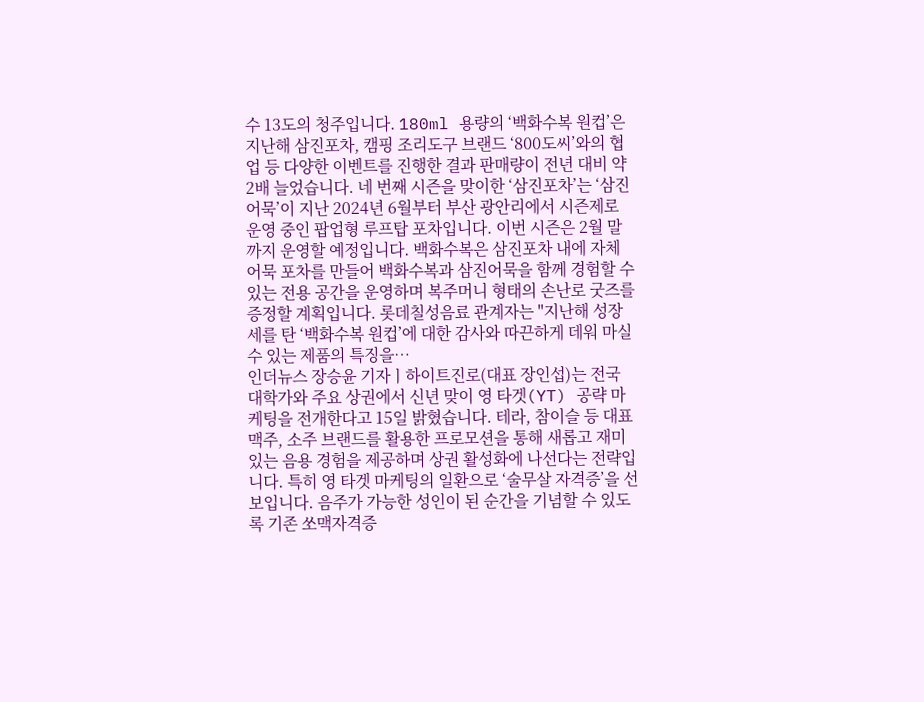수 13도의 청주입니다. 180ml 용량의 ‘백화수복 원컵’은 지난해 삼진포차, 캠핑 조리도구 브랜드 ‘800도씨’와의 협업 등 다양한 이벤트를 진행한 결과 판매량이 전년 대비 약 2배 늘었습니다. 네 번째 시즌을 맞이한 ‘삼진포차’는 ‘삼진어묵’이 지난 2024년 6월부터 부산 광안리에서 시즌제로 운영 중인 팝업형 루프탑 포차입니다. 이번 시즌은 2월 말까지 운영할 예정입니다. 백화수복은 삼진포차 내에 자체 어묵 포차를 만들어 백화수복과 삼진어묵을 함께 경험할 수 있는 전용 공간을 운영하며 복주머니 형태의 손난로 굿즈를 증정할 계획입니다. 롯데칠성음료 관계자는 "지난해 성장세를 탄 ‘백화수복 원컵’에 대한 감사와 따끈하게 데워 마실 수 있는 제품의 특징을…
인더뉴스 장승윤 기자ㅣ하이트진로(대표 장인섭)는 전국 대학가와 주요 상권에서 신년 맞이 영 타겟(YT) 공략 마케팅을 전개한다고 15일 밝혔습니다. 테라, 참이슬 등 대표 맥주, 소주 브랜드를 활용한 프로모션을 통해 새롭고 재미있는 음용 경험을 제공하며 상권 활성화에 나선다는 전략입니다. 특히 영 타겟 마케팅의 일환으로 ‘술무살 자격증’을 선보입니다. 음주가 가능한 성인이 된 순간을 기념할 수 있도록 기존 쏘맥자격증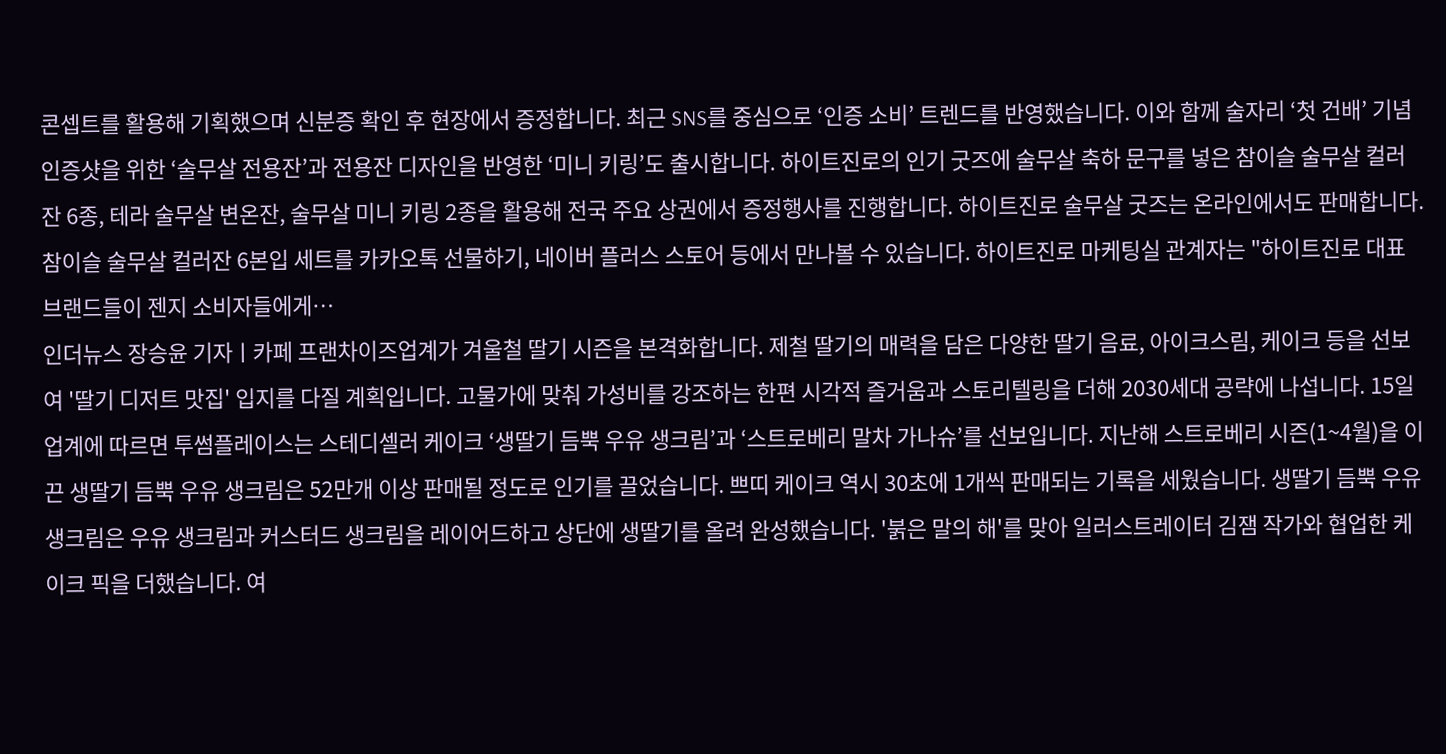콘셉트를 활용해 기획했으며 신분증 확인 후 현장에서 증정합니다. 최근 SNS를 중심으로 ‘인증 소비’ 트렌드를 반영했습니다. 이와 함께 술자리 ‘첫 건배’ 기념 인증샷을 위한 ‘술무살 전용잔’과 전용잔 디자인을 반영한 ‘미니 키링’도 출시합니다. 하이트진로의 인기 굿즈에 술무살 축하 문구를 넣은 참이슬 술무살 컬러잔 6종, 테라 술무살 변온잔, 술무살 미니 키링 2종을 활용해 전국 주요 상권에서 증정행사를 진행합니다. 하이트진로 술무살 굿즈는 온라인에서도 판매합니다. 참이슬 술무살 컬러잔 6본입 세트를 카카오톡 선물하기, 네이버 플러스 스토어 등에서 만나볼 수 있습니다. 하이트진로 마케팅실 관계자는 "하이트진로 대표 브랜드들이 젠지 소비자들에게…
인더뉴스 장승윤 기자ㅣ카페 프랜차이즈업계가 겨울철 딸기 시즌을 본격화합니다. 제철 딸기의 매력을 담은 다양한 딸기 음료, 아이크스림, 케이크 등을 선보여 '딸기 디저트 맛집' 입지를 다질 계획입니다. 고물가에 맞춰 가성비를 강조하는 한편 시각적 즐거움과 스토리텔링을 더해 2030세대 공략에 나섭니다. 15일 업계에 따르면 투썸플레이스는 스테디셀러 케이크 ‘생딸기 듬뿍 우유 생크림’과 ‘스트로베리 말차 가나슈’를 선보입니다. 지난해 스트로베리 시즌(1~4월)을 이끈 생딸기 듬뿍 우유 생크림은 52만개 이상 판매될 정도로 인기를 끌었습니다. 쁘띠 케이크 역시 30초에 1개씩 판매되는 기록을 세웠습니다. 생딸기 듬뿍 우유 생크림은 우유 생크림과 커스터드 생크림을 레이어드하고 상단에 생딸기를 올려 완성했습니다. '붉은 말의 해'를 맞아 일러스트레이터 김잼 작가와 협업한 케이크 픽을 더했습니다. 여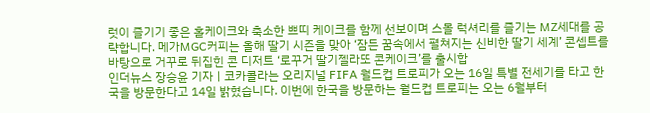럿이 즐기기 좋은 홀케이크와 축소한 쁘띠 케이크를 함께 선보이며 스몰 럭셔리를 즐기는 MZ세대를 공략합니다. 메가MGC커피는 올해 딸기 시즌을 맞아 ‘잠든 꿈속에서 펼쳐지는 신비한 딸기 세계’ 콘셉트를 바탕으로 거꾸로 뒤집힌 콘 디저트 ‘로꾸거 딸기젤라또 콘케이크’를 출시합
인더뉴스 장승윤 기자ㅣ코카콜라는 오리지널 FIFA 월드컵 트로피가 오는 16일 특별 전세기를 타고 한국을 방문한다고 14일 밝혔습니다. 이번에 한국을 방문하는 월드컵 트로피는 오는 6월부터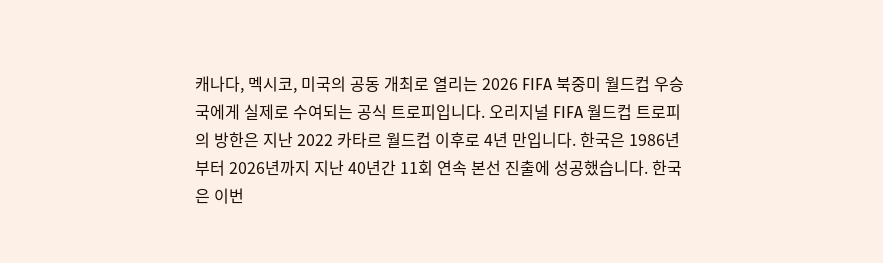캐나다, 멕시코, 미국의 공동 개최로 열리는 2026 FIFA 북중미 월드컵 우승국에게 실제로 수여되는 공식 트로피입니다. 오리지널 FIFA 월드컵 트로피의 방한은 지난 2022 카타르 월드컵 이후로 4년 만입니다. 한국은 1986년부터 2026년까지 지난 40년간 11회 연속 본선 진출에 성공했습니다. 한국은 이번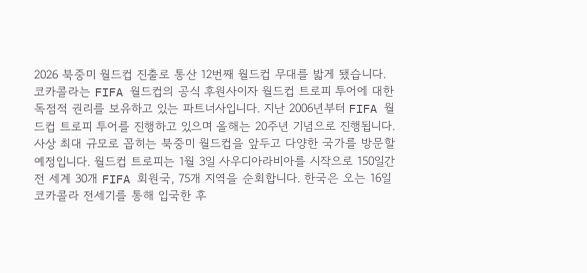2026 북중미 월드컵 진출로 통산 12번째 월드컵 무대를 밟게 됐습니다. 코카콜라는 FIFA 월드컵의 공식 후원사이자 월드컵 트로피 투어에 대한 독점적 권리를 보유하고 있는 파트너사입니다. 지난 2006년부터 FIFA 월드컵 트로피 투어를 진행하고 있으며 올해는 20주년 기념으로 진행됩니다. 사상 최대 규모로 꼽히는 북중미 월드컵을 앞두고 다양한 국가를 방문할 예정입니다. 월드컵 트로피는 1월 3일 사우디아라비아를 시작으로 150일간 전 세계 30개 FIFA 회원국, 75개 지역을 순회합니다. 한국은 오는 16일 코카콜라 전세기를 통해 입국한 후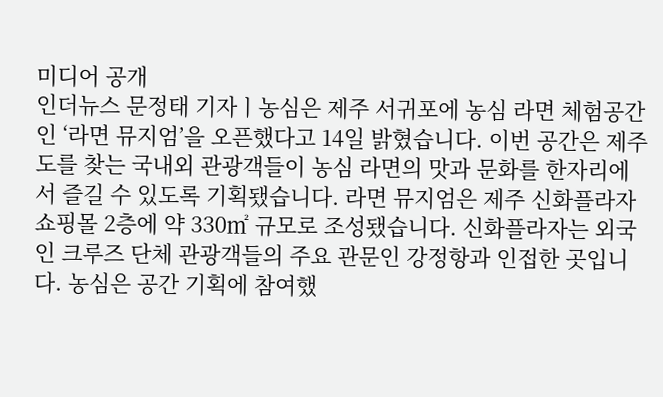미디어 공개
인더뉴스 문정태 기자ㅣ농심은 제주 서귀포에 농심 라면 체험공간인 ‘라면 뮤지엄’을 오픈했다고 14일 밝혔습니다. 이번 공간은 제주도를 찾는 국내외 관광객들이 농심 라면의 맛과 문화를 한자리에서 즐길 수 있도록 기획됐습니다. 라면 뮤지엄은 제주 신화플라자 쇼핑몰 2층에 약 330㎡ 규모로 조성됐습니다. 신화플라자는 외국인 크루즈 단체 관광객들의 주요 관문인 강정항과 인접한 곳입니다. 농심은 공간 기획에 참여했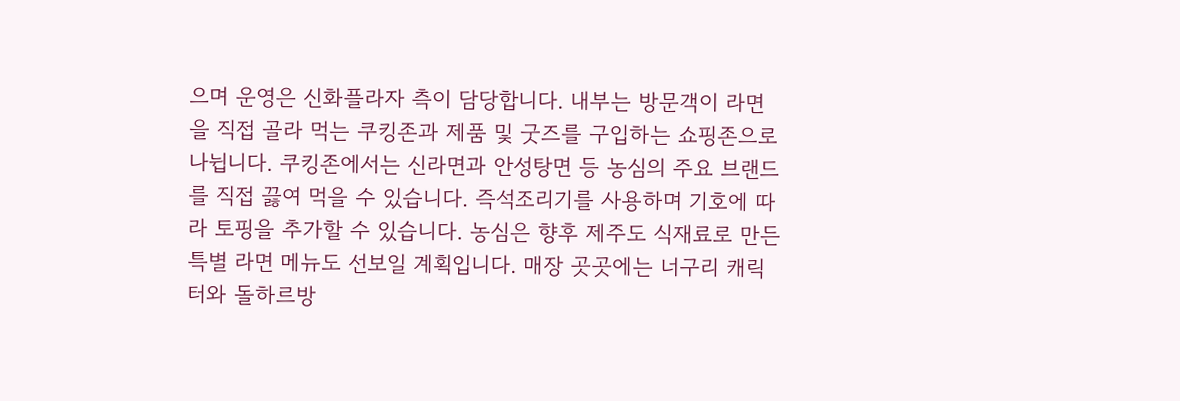으며 운영은 신화플라자 측이 담당합니다. 내부는 방문객이 라면을 직접 골라 먹는 쿠킹존과 제품 및 굿즈를 구입하는 쇼핑존으로 나뉩니다. 쿠킹존에서는 신라면과 안성탕면 등 농심의 주요 브랜드를 직접 끓여 먹을 수 있습니다. 즉석조리기를 사용하며 기호에 따라 토핑을 추가할 수 있습니다. 농심은 향후 제주도 식재료로 만든 특별 라면 메뉴도 선보일 계획입니다. 매장 곳곳에는 너구리 캐릭터와 돌하르방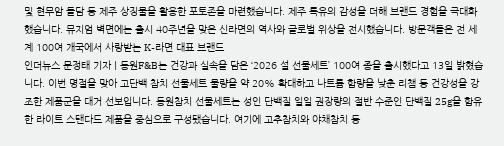및 현무암 돌담 등 제주 상징물을 활용한 포토존을 마련했습니다. 제주 특유의 감성을 더해 브랜드 경험을 극대화했습니다. 뮤지엄 벽면에는 출시 40주년을 맞은 신라면의 역사와 글로벌 위상을 전시했습니다. 방문객들은 전 세계 100여 개국에서 사랑받는 K-라면 대표 브랜드
인더뉴스 문정태 기자ㅣ동원F&B는 건강과 실속을 담은 ‘2026 설 선물세트’ 100여 종을 출시했다고 13일 밝혔습니다. 이번 명절을 맞아 고단백 참치 선물세트 물량을 약 20% 확대하고 나트륨 함량을 낮춘 리챔 등 건강성을 강조한 제품군을 대거 선보입니다. 동원참치 선물세트는 성인 단백질 일일 권장량의 절반 수준인 단백질 25g을 함유한 라이트 스탠다드 제품을 중심으로 구성됐습니다. 여기에 고추참치와 야채참치 등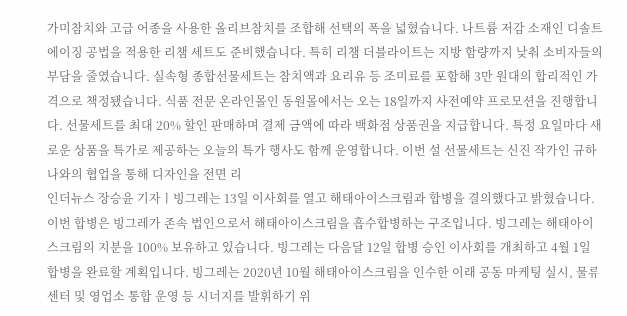가미참치와 고급 어종을 사용한 올리브참치를 조합해 선택의 폭을 넓혔습니다. 나트륨 저감 소재인 디솔트 에이징 공법을 적용한 리챔 세트도 준비했습니다. 특히 리챔 더블라이트는 지방 함량까지 낮춰 소비자들의 부담을 줄였습니다. 실속형 종합선물세트는 참치액과 요리유 등 조미료를 포함해 3만 원대의 합리적인 가격으로 책정됐습니다. 식품 전문 온라인몰인 동원몰에서는 오는 18일까지 사전예약 프로모션을 진행합니다. 선물세트를 최대 20% 할인 판매하며 결제 금액에 따라 백화점 상품권을 지급합니다. 특정 요일마다 새로운 상품을 특가로 제공하는 오늘의 특가 행사도 함께 운영합니다. 이번 설 선물세트는 신진 작가인 규하나와의 협업을 통해 디자인을 전면 리
인더뉴스 장승윤 기자ㅣ빙그레는 13일 이사회를 열고 해태아이스크림과 합병을 결의했다고 밝혔습니다. 이번 합병은 빙그레가 존속 법인으로서 해태아이스크림을 흡수합병하는 구조입니다. 빙그레는 해태아이스크림의 지분을 100% 보유하고 있습니다. 빙그레는 다음달 12일 합병 승인 이사회를 개최하고 4월 1일 합병을 완료할 계획입니다. 빙그레는 2020년 10월 해태아이스크림을 인수한 이래 공동 마케팅 실시, 물류 센터 및 영업소 통합 운영 등 시너지를 발휘하기 위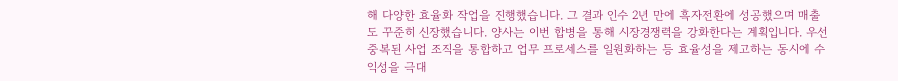해 다양한 효율화 작업을 진행했습니다. 그 결과 인수 2년 만에 흑자전환에 성공했으며 매출도 꾸준히 신장했습니다. 양사는 이번 합병을 통해 시장경쟁력을 강화한다는 계획입니다. 우선 중복된 사업 조직을 통합하고 업무 프로세스를 일원화하는 등 효율성을 제고하는 동시에 수익성을 극대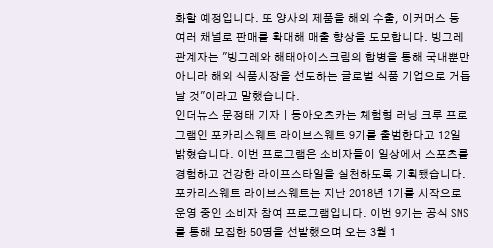화할 예정입니다. 또 양사의 제품을 해외 수출, 이커머스 등 여러 채널로 판매를 확대해 매출 향상을 도모합니다. 빙그레 관계자는 "빙그레와 해태아이스크림의 합병을 통해 국내뿐만 아니라 해외 식품시장을 선도하는 글로벌 식품 기업으로 거듭날 것"이라고 말했습니다.
인더뉴스 문정태 기자ㅣ동아오츠카는 체험형 러닝 크루 프로그램인 포카리스웨트 라이브스웨트 9기를 출범한다고 12일 밝혔습니다. 이번 프로그램은 소비자들이 일상에서 스포츠를 경험하고 건강한 라이프스타일을 실천하도록 기획됐습니다. 포카리스웨트 라이브스웨트는 지난 2018년 1기를 시작으로 운영 중인 소비자 참여 프로그램입니다. 이번 9기는 공식 SNS를 통해 모집한 50명을 선발했으며 오는 3월 1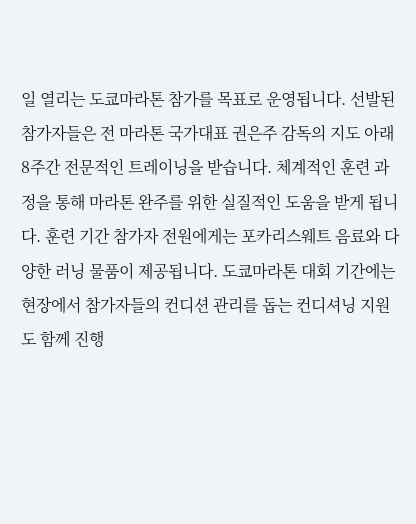일 열리는 도쿄마라톤 참가를 목표로 운영됩니다. 선발된 참가자들은 전 마라톤 국가대표 권은주 감독의 지도 아래 8주간 전문적인 트레이닝을 받습니다. 체계적인 훈련 과정을 통해 마라톤 완주를 위한 실질적인 도움을 받게 됩니다. 훈련 기간 참가자 전원에게는 포카리스웨트 음료와 다양한 러닝 물품이 제공됩니다. 도쿄마라톤 대회 기간에는 현장에서 참가자들의 컨디션 관리를 돕는 컨디셔닝 지원도 함께 진행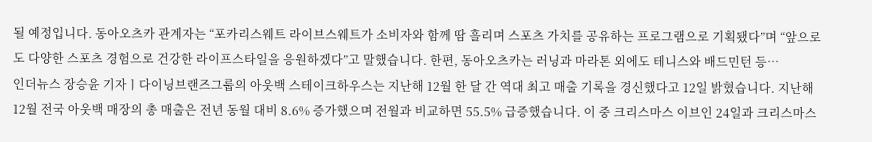될 예정입니다. 동아오츠카 관계자는 “포카리스웨트 라이브스웨트가 소비자와 함께 땀 흘리며 스포츠 가치를 공유하는 프로그램으로 기획됐다”며 “앞으로도 다양한 스포츠 경험으로 건강한 라이프스타일을 응원하겠다”고 말했습니다. 한편, 동아오츠카는 러닝과 마라톤 외에도 테니스와 배드민턴 등…
인더뉴스 장승윤 기자ㅣ다이닝브랜즈그룹의 아웃백 스테이크하우스는 지난해 12월 한 달 간 역대 최고 매출 기록을 경신했다고 12일 밝혔습니다. 지난해 12월 전국 아웃백 매장의 총 매출은 전년 동월 대비 8.6% 증가했으며 전월과 비교하면 55.5% 급증했습니다. 이 중 크리스마스 이브인 24일과 크리스마스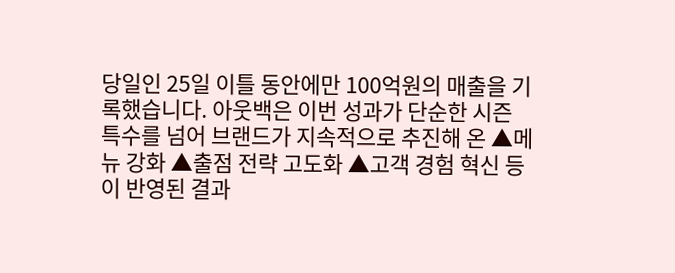당일인 25일 이틀 동안에만 100억원의 매출을 기록했습니다. 아웃백은 이번 성과가 단순한 시즌 특수를 넘어 브랜드가 지속적으로 추진해 온 ▲메뉴 강화 ▲출점 전략 고도화 ▲고객 경험 혁신 등이 반영된 결과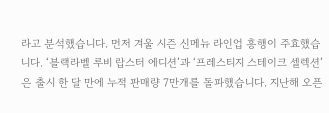라고 분석했습니다. 먼저 겨울 시즌 신메뉴 라인업 흥행이 주효했습니다. ‘블랙라벨 루비 랍스터 에디션’과 ‘프레스티지 스테이크 셀렉션’은 출시 한 달 만에 누적 판매량 7만개를 돌파했습니다. 지난해 오픈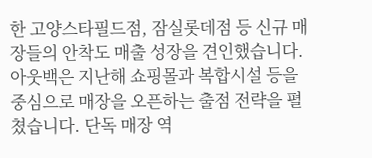한 고양스타필드점, 잠실롯데점 등 신규 매장들의 안착도 매출 성장을 견인했습니다. 아웃백은 지난해 쇼핑몰과 복합시설 등을 중심으로 매장을 오픈하는 출점 전략을 펼쳤습니다. 단독 매장 역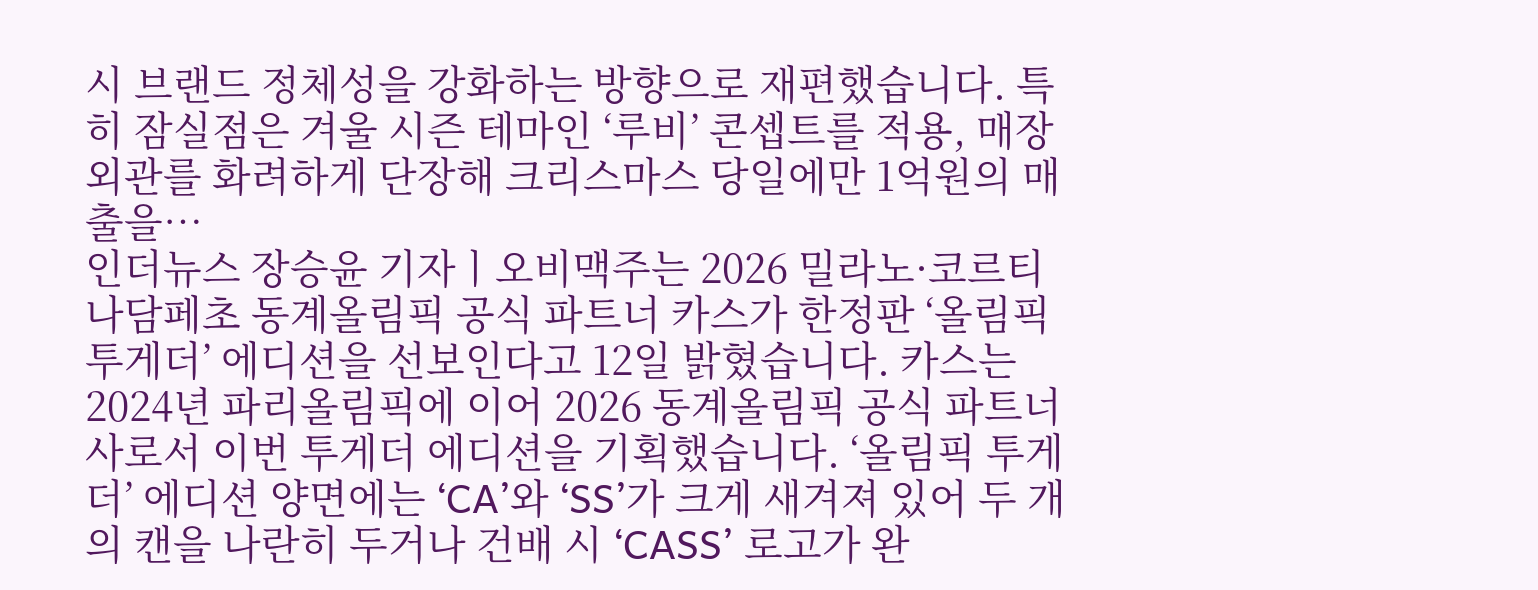시 브랜드 정체성을 강화하는 방향으로 재편했습니다. 특히 잠실점은 겨울 시즌 테마인 ‘루비’ 콘셉트를 적용, 매장 외관를 화려하게 단장해 크리스마스 당일에만 1억원의 매출을…
인더뉴스 장승윤 기자ㅣ오비맥주는 2026 밀라노·코르티나담페초 동계올림픽 공식 파트너 카스가 한정판 ‘올림픽 투게더’ 에디션을 선보인다고 12일 밝혔습니다. 카스는 2024년 파리올림픽에 이어 2026 동계올림픽 공식 파트너사로서 이번 투게더 에디션을 기획했습니다. ‘올림픽 투게더’ 에디션 양면에는 ‘CA’와 ‘SS’가 크게 새겨져 있어 두 개의 캔을 나란히 두거나 건배 시 ‘CASS’ 로고가 완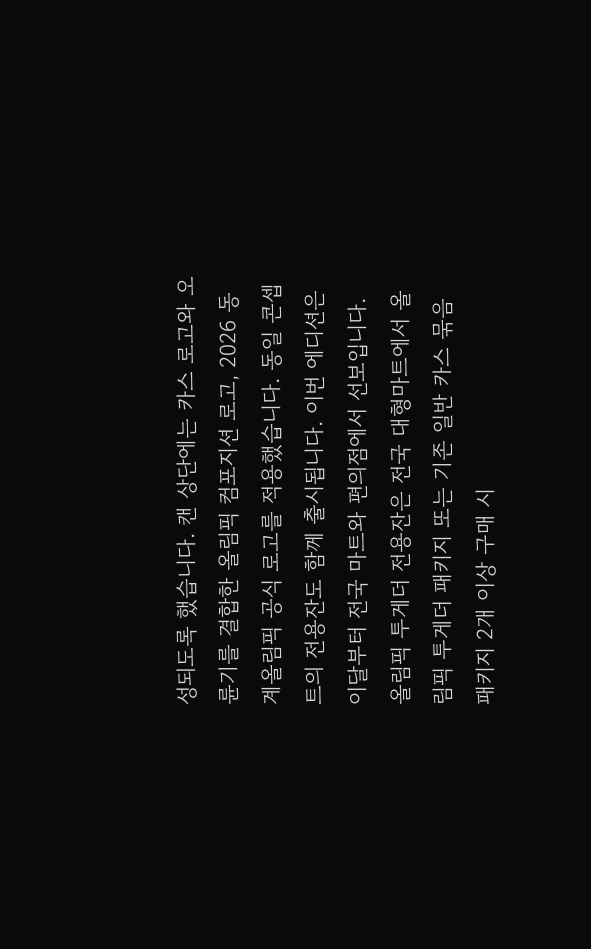성되도록 했습니다. 캔 상단에는 카스 로고와 오륜기를 결합한 올림픽 컴포지션 로고, 2026 동계올림픽 공식 로고를 적용했습니다. 동일 콘셉트의 전용잔도 함께 출시됩니다. 이번 에디션은 이달부터 전국 마트와 편의점에서 선보입니다. 올림픽 투게더 전용잔은 전국 대형마트에서 올림픽 투게더 패키지 또는 기존 일반 카스 묶음 패키지 2개 이상 구매 시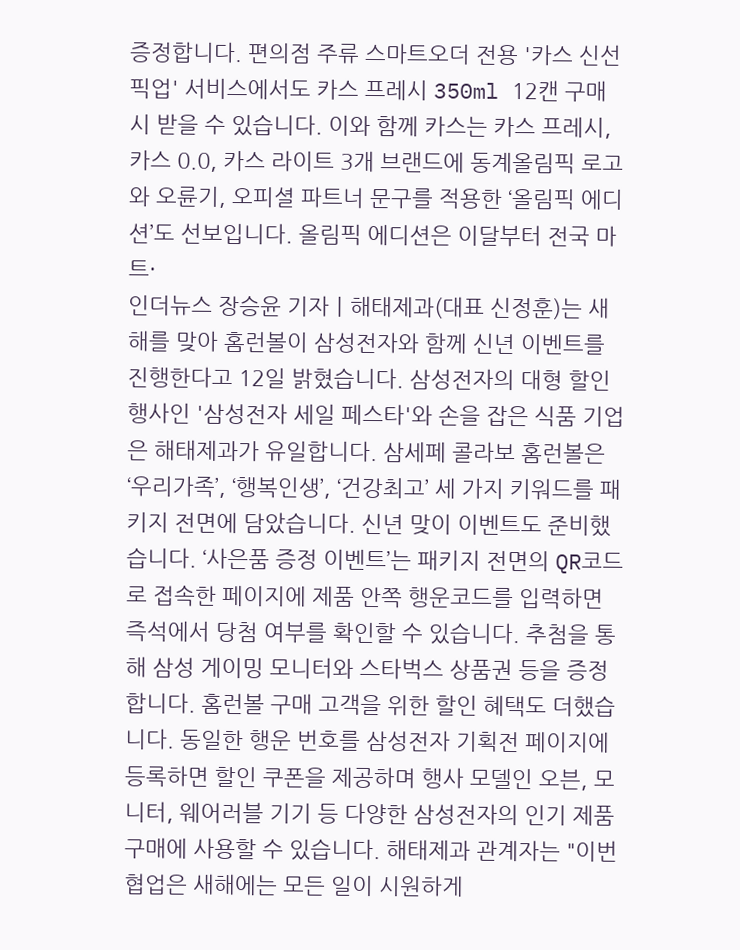증정합니다. 편의점 주류 스마트오더 전용 '카스 신선픽업' 서비스에서도 카스 프레시 350ml 12캔 구매 시 받을 수 있습니다. 이와 함께 카스는 카스 프레시, 카스 0.0, 카스 라이트 3개 브랜드에 동계올림픽 로고와 오륜기, 오피셜 파트너 문구를 적용한 ‘올림픽 에디션’도 선보입니다. 올림픽 에디션은 이달부터 전국 마트·
인더뉴스 장승윤 기자ㅣ해태제과(대표 신정훈)는 새해를 맞아 홈런볼이 삼성전자와 함께 신년 이벤트를 진행한다고 12일 밝혔습니다. 삼성전자의 대형 할인 행사인 '삼성전자 세일 페스타'와 손을 잡은 식품 기업은 해태제과가 유일합니다. 삼세페 콜라보 홈런볼은 ‘우리가족’, ‘행복인생’, ‘건강최고’ 세 가지 키워드를 패키지 전면에 담았습니다. 신년 맞이 이벤트도 준비했습니다. ‘사은품 증정 이벤트’는 패키지 전면의 QR코드로 접속한 페이지에 제품 안쪽 행운코드를 입력하면 즉석에서 당첨 여부를 확인할 수 있습니다. 추첨을 통해 삼성 게이밍 모니터와 스타벅스 상품권 등을 증정합니다. 홈런볼 구매 고객을 위한 할인 혜택도 더했습니다. 동일한 행운 번호를 삼성전자 기획전 페이지에 등록하면 할인 쿠폰을 제공하며 행사 모델인 오븐, 모니터, 웨어러블 기기 등 다양한 삼성전자의 인기 제품 구매에 사용할 수 있습니다. 해태제과 관계자는 "이번 협업은 새해에는 모든 일이 시원하게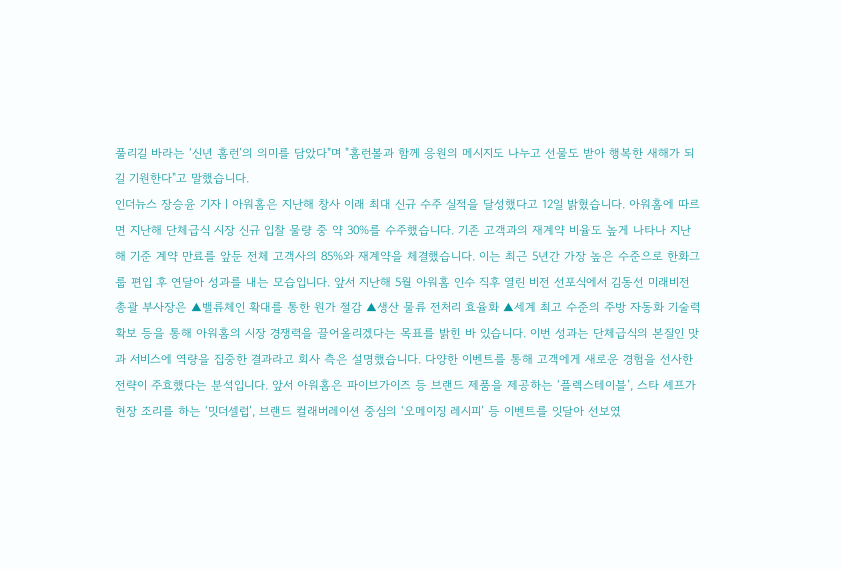풀리길 바라는 ‘신년 홈런’의 의미를 담았다"며 "홈런볼과 함께 응원의 메시지도 나누고 선물도 받아 행복한 새해가 되길 기원한다"고 말했습니다.
인더뉴스 장승윤 기자ㅣ아워홈은 지난해 창사 이래 최대 신규 수주 실적을 달성했다고 12일 밝혔습니다. 아워홈에 따르면 지난해 단체급식 시장 신규 입찰 물량 중 약 30%를 수주했습니다. 기존 고객과의 재계약 비율도 높게 나타나 지난해 기준 계약 만료를 앞둔 전체 고객사의 85%와 재계약을 체결했습니다. 이는 최근 5년간 가장 높은 수준으로 한화그룹 편입 후 연달아 성과를 내는 모습입니다. 앞서 지난해 5월 아워홈 인수 직후 열린 비전 선포식에서 김동선 미래비전총괄 부사장은 ▲밸류체인 확대를 통한 원가 절감 ▲생산 물류 전처리 효율화 ▲세계 최고 수준의 주방 자동화 기술력 확보 등을 통해 아워홈의 시장 경쟁력을 끌어올리겠다는 목표를 밝힌 바 있습니다. 이번 성과는 단체급식의 본질인 맛과 서비스에 역량을 집중한 결과라고 회사 측은 설명했습니다. 다양한 이벤트를 통해 고객에게 새로운 경험을 선사한 전략이 주효했다는 분석입니다. 앞서 아워홈은 파이브가이즈 등 브랜드 제품을 제공하는 ‘플렉스테이블’, 스타 셰프가 현장 조리를 하는 ‘밋더셀럽’, 브랜드 컬래버레이션 중심의 ‘오메이징 레시피’ 등 이벤트를 잇달아 선보였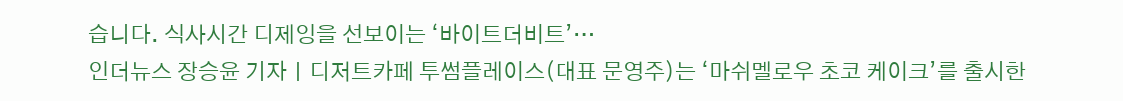습니다. 식사시간 디제잉을 선보이는 ‘바이트더비트’…
인더뉴스 장승윤 기자ㅣ디저트카페 투썸플레이스(대표 문영주)는 ‘마쉬멜로우 초코 케이크’를 출시한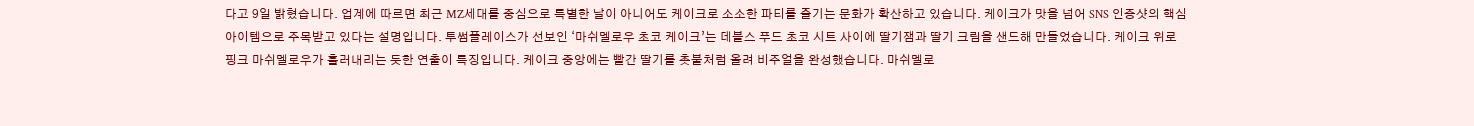다고 9일 밝혔습니다. 업계에 따르면 최근 MZ세대를 중심으로 특별한 날이 아니어도 케이크로 소소한 파티를 즐기는 문화가 확산하고 있습니다. 케이크가 맛을 넘어 SNS 인증샷의 핵심 아이템으로 주목받고 있다는 설명입니다. 투썸플레이스가 선보인 ‘마쉬멜로우 초코 케이크’는 데블스 푸드 초코 시트 사이에 딸기잼과 딸기 크림을 샌드해 만들었습니다. 케이크 위로 핑크 마쉬멜로우가 흘러내리는 듯한 연출이 특징입니다. 케이크 중앙에는 빨간 딸기를 촛불처럼 올려 비주얼을 완성했습니다. 마쉬멜로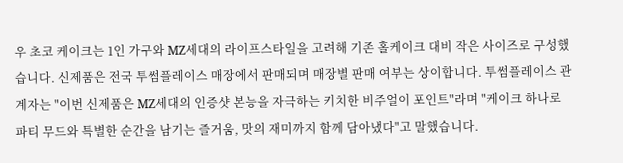우 초코 케이크는 1인 가구와 MZ세대의 라이프스타일을 고려해 기존 홀케이크 대비 작은 사이즈로 구성했습니다. 신제품은 전국 투썸플레이스 매장에서 판매되며 매장별 판매 여부는 상이합니다. 투썸플레이스 관계자는 "이번 신제품은 MZ세대의 인증샷 본능을 자극하는 키치한 비주얼이 포인트"라며 "케이크 하나로 파티 무드와 특별한 순간을 남기는 즐거움, 맛의 재미까지 함께 담아냈다"고 말했습니다.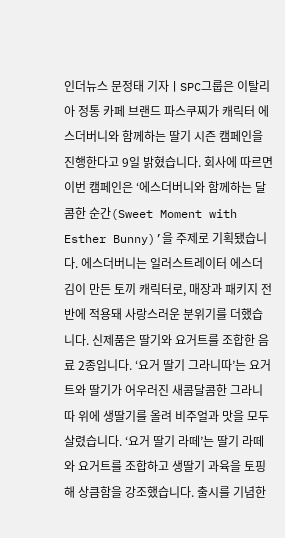인더뉴스 문정태 기자ㅣSPC그룹은 이탈리아 정통 카페 브랜드 파스쿠찌가 캐릭터 에스더버니와 함께하는 딸기 시즌 캠페인을 진행한다고 9일 밝혔습니다. 회사에 따르면 이번 캠페인은 ‘에스더버니와 함께하는 달콤한 순간(Sweet Moment with Esther Bunny)’을 주제로 기획됐습니다. 에스더버니는 일러스트레이터 에스더 김이 만든 토끼 캐릭터로, 매장과 패키지 전반에 적용돼 사랑스러운 분위기를 더했습니다. 신제품은 딸기와 요거트를 조합한 음료 2종입니다. ‘요거 딸기 그라니따’는 요거트와 딸기가 어우러진 새콤달콤한 그라니따 위에 생딸기를 올려 비주얼과 맛을 모두 살렸습니다. ‘요거 딸기 라떼’는 딸기 라떼와 요거트를 조합하고 생딸기 과육을 토핑해 상큼함을 강조했습니다. 출시를 기념한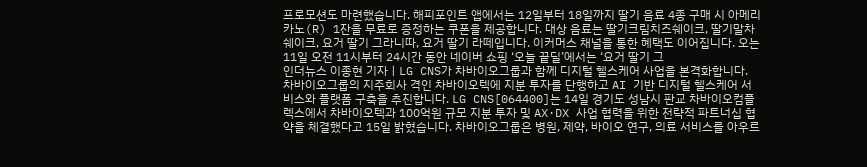프로모션도 마련했습니다. 해피포인트 앱에서는 12일부터 18일까지 딸기 음료 4종 구매 시 아메리카노(R) 1잔을 무료로 증정하는 쿠폰을 제공합니다. 대상 음료는 딸기크림치즈쉐이크, 딸기말차쉐이크, 요거 딸기 그라니따, 요거 딸기 라떼입니다. 이커머스 채널을 통한 혜택도 이어집니다. 오는 11일 오전 11시부터 24시간 동안 네이버 쇼핑 ‘오늘 끝딜’에서는 ‘요거 딸기 그
인더뉴스 이종현 기자ㅣLG CNS가 차바이오그룹과 함께 디지털 헬스케어 사업을 본격화합니다. 차바이오그룹의 지주회사 격인 차바이오텍에 지분 투자를 단행하고 AI 기반 디지털 헬스케어 서비스와 플랫폼 구축을 추진합니다. LG CNS[064400]는 14일 경기도 성남시 판교 차바이오컴플렉스에서 차바이오텍과 100억원 규모 지분 투자 및 AX·DX 사업 협력을 위한 전략적 파트너십 협약을 체결했다고 15일 밝혔습니다. 차바이오그룹은 병원, 제약, 바이오 연구, 의료 서비스를 아우르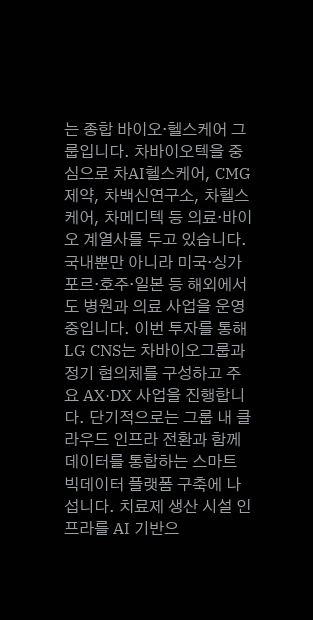는 종합 바이오·헬스케어 그룹입니다. 차바이오텍을 중심으로 차AI헬스케어, CMG제약, 차백신연구소, 차헬스케어, 차메디텍 등 의료·바이오 계열사를 두고 있습니다. 국내뿐만 아니라 미국·싱가포르·호주·일본 등 해외에서도 병원과 의료 사업을 운영 중입니다. 이번 투자를 통해 LG CNS는 차바이오그룹과 정기 협의체를 구성하고 주요 AX·DX 사업을 진행합니다. 단기적으로는 그룹 내 클라우드 인프라 전환과 함께 데이터를 통합하는 스마트 빅데이터 플랫폼 구축에 나섭니다. 치료제 생산 시설 인프라를 AI 기반으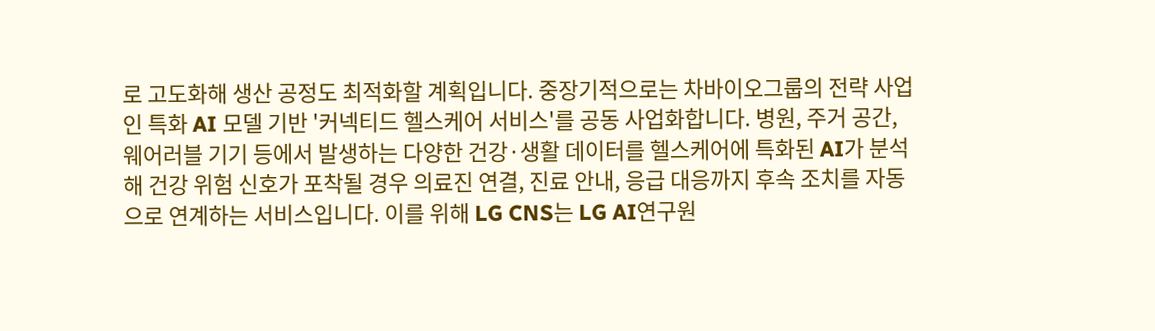로 고도화해 생산 공정도 최적화할 계획입니다. 중장기적으로는 차바이오그룹의 전략 사업인 특화 AI 모델 기반 '커넥티드 헬스케어 서비스'를 공동 사업화합니다. 병원, 주거 공간, 웨어러블 기기 등에서 발생하는 다양한 건강·생활 데이터를 헬스케어에 특화된 AI가 분석해 건강 위험 신호가 포착될 경우 의료진 연결, 진료 안내, 응급 대응까지 후속 조치를 자동으로 연계하는 서비스입니다. 이를 위해 LG CNS는 LG AI연구원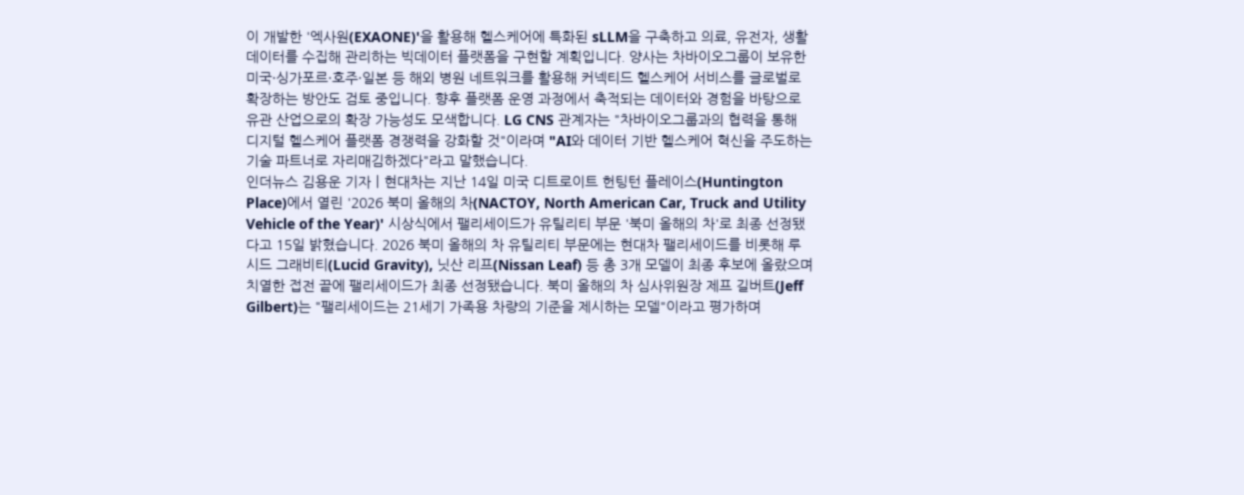이 개발한 '엑사원(EXAONE)'을 활용해 헬스케어에 특화된 sLLM을 구축하고 의료, 유전자, 생활 데이터를 수집해 관리하는 빅데이터 플랫폼을 구현할 계획입니다. 양사는 차바이오그룹이 보유한 미국·싱가포르·호주·일본 등 해외 병원 네트워크를 활용해 커넥티드 헬스케어 서비스를 글로벌로 확장하는 방안도 검토 중입니다. 향후 플랫폼 운영 과정에서 축적되는 데이터와 경험을 바탕으로 유관 산업으로의 확장 가능성도 모색합니다. LG CNS 관계자는 "차바이오그룹과의 협력을 통해 디지털 헬스케어 플랫폼 경쟁력을 강화할 것"이라며 "AI와 데이터 기반 헬스케어 혁신을 주도하는 기술 파트너로 자리매김하겠다"라고 말했습니다.
인더뉴스 김용운 기자ㅣ현대차는 지난 14일 미국 디트로이트 헌팅턴 플레이스(Huntington Place)에서 열린 '2026 북미 올해의 차(NACTOY, North American Car, Truck and Utility Vehicle of the Year)' 시상식에서 팰리세이드가 유틸리티 부문 '북미 올해의 차'로 최종 선정됐다고 15일 밝혔습니다. 2026 북미 올해의 차 유틸리티 부문에는 현대차 팰리세이드를 비롯해 루시드 그래비티(Lucid Gravity), 닛산 리프(Nissan Leaf) 등 총 3개 모델이 최종 후보에 올랐으며 치열한 접전 끝에 팰리세이드가 최종 선정됐습니다. 북미 올해의 차 심사위원장 제프 길버트(Jeff Gilbert)는 "팰리세이드는 21세기 가족용 차량의 기준을 제시하는 모델"이라고 평가하며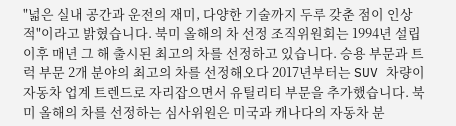"넓은 실내 공간과 운전의 재미, 다양한 기술까지 두루 갖춘 점이 인상적"이라고 밝혔습니다. 북미 올해의 차 선정 조직위원회는 1994년 설립 이후 매년 그 해 출시된 최고의 차를 선정하고 있습니다. 승용 부문과 트럭 부문 2개 분야의 최고의 차를 선정해오다 2017년부터는 SUV 차량이 자동차 업계 트렌드로 자리잡으면서 유틸리티 부문을 추가했습니다. 북미 올해의 차를 선정하는 심사위원은 미국과 캐나다의 자동차 분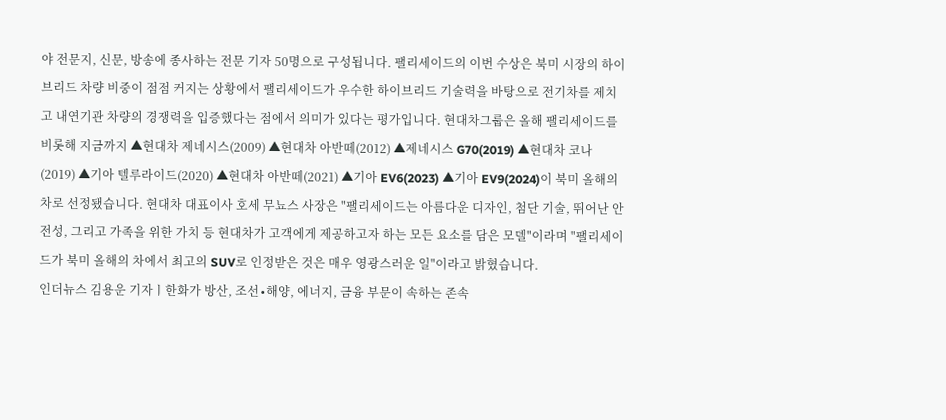야 전문지, 신문, 방송에 종사하는 전문 기자 50명으로 구성됩니다. 팰리세이드의 이번 수상은 북미 시장의 하이브리드 차량 비중이 점점 커지는 상황에서 팰리세이드가 우수한 하이브리드 기술력을 바탕으로 전기차를 제치고 내연기관 차량의 경쟁력을 입증했다는 점에서 의미가 있다는 평가입니다. 현대차그룹은 올해 팰리세이드를 비롯해 지금까지 ▲현대차 제네시스(2009) ▲현대차 아반떼(2012) ▲제네시스 G70(2019) ▲현대차 코나(2019) ▲기아 텔루라이드(2020) ▲현대차 아반떼(2021) ▲기아 EV6(2023) ▲기아 EV9(2024)이 북미 올해의 차로 선정됐습니다. 현대차 대표이사 호세 무뇨스 사장은 "팰리세이드는 아름다운 디자인, 첨단 기술, 뛰어난 안전성, 그리고 가족을 위한 가치 등 현대차가 고객에게 제공하고자 하는 모든 요소를 담은 모델"이라며 "팰리세이드가 북미 올해의 차에서 최고의 SUV로 인정받은 것은 매우 영광스러운 일"이라고 밝혔습니다.
인더뉴스 김용운 기자ㅣ한화가 방산, 조선∙해양, 에너지, 금융 부문이 속하는 존속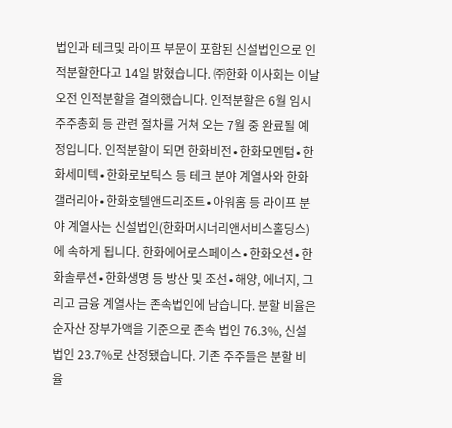법인과 테크및 라이프 부문이 포함된 신설법인으로 인적분할한다고 14일 밝혔습니다. ㈜한화 이사회는 이날 오전 인적분할을 결의했습니다. 인적분할은 6월 임시주주총회 등 관련 절차를 거쳐 오는 7월 중 완료될 예정입니다. 인적분할이 되면 한화비전∙한화모멘텀∙한화세미텍∙한화로보틱스 등 테크 분야 계열사와 한화갤러리아∙한화호텔앤드리조트∙아워홈 등 라이프 분야 계열사는 신설법인(한화머시너리앤서비스홀딩스)에 속하게 됩니다. 한화에어로스페이스∙한화오션∙한화솔루션∙한화생명 등 방산 및 조선∙해양, 에너지, 그리고 금융 계열사는 존속법인에 남습니다. 분할 비율은 순자산 장부가액을 기준으로 존속 법인 76.3%, 신설 법인 23.7%로 산정됐습니다. 기존 주주들은 분할 비율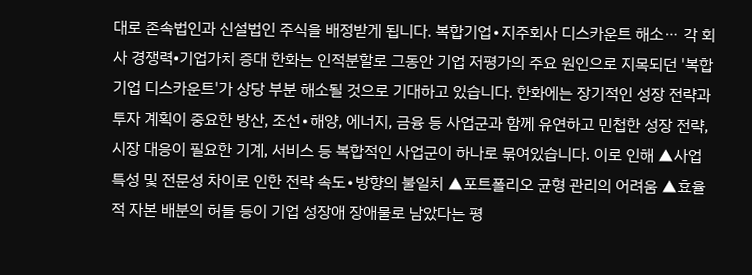대로 존속법인과 신설법인 주식을 배정받게 됩니다. 복합기업∙지주회사 디스카운트 해소⋯ 각 회사 경쟁력•기업가치 증대 한화는 인적분할로 그동안 기업 저평가의 주요 원인으로 지목되던 '복합기업 디스카운트'가 상당 부분 해소될 것으로 기대하고 있습니다. 한화에는 장기적인 성장 전략과 투자 계획이 중요한 방산, 조선∙해양, 에너지, 금융 등 사업군과 함께 유연하고 민첩한 성장 전략, 시장 대응이 필요한 기계, 서비스 등 복합적인 사업군이 하나로 묶여있습니다. 이로 인해 ▲사업 특성 및 전문성 차이로 인한 전략 속도∙방향의 불일치 ▲포트폴리오 균형 관리의 어려움 ▲효율적 자본 배분의 허들 등이 기업 성장애 장애물로 남았다는 평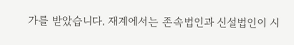가를 받았습니다. 재계에서는 존속법인과 신설법인이 시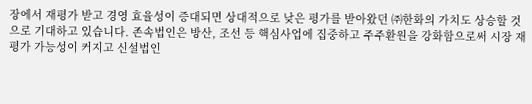장에서 재평가 받고 경영 효율성이 증대되면 상대적으로 낮은 평가를 받아왔던 ㈜한화의 가치도 상승할 것으로 기대하고 있습니다. 존속법인은 방산, 조선 등 핵심사업에 집중하고 주주환원을 강화함으로써 시장 재평가 가능성이 커지고 신설법인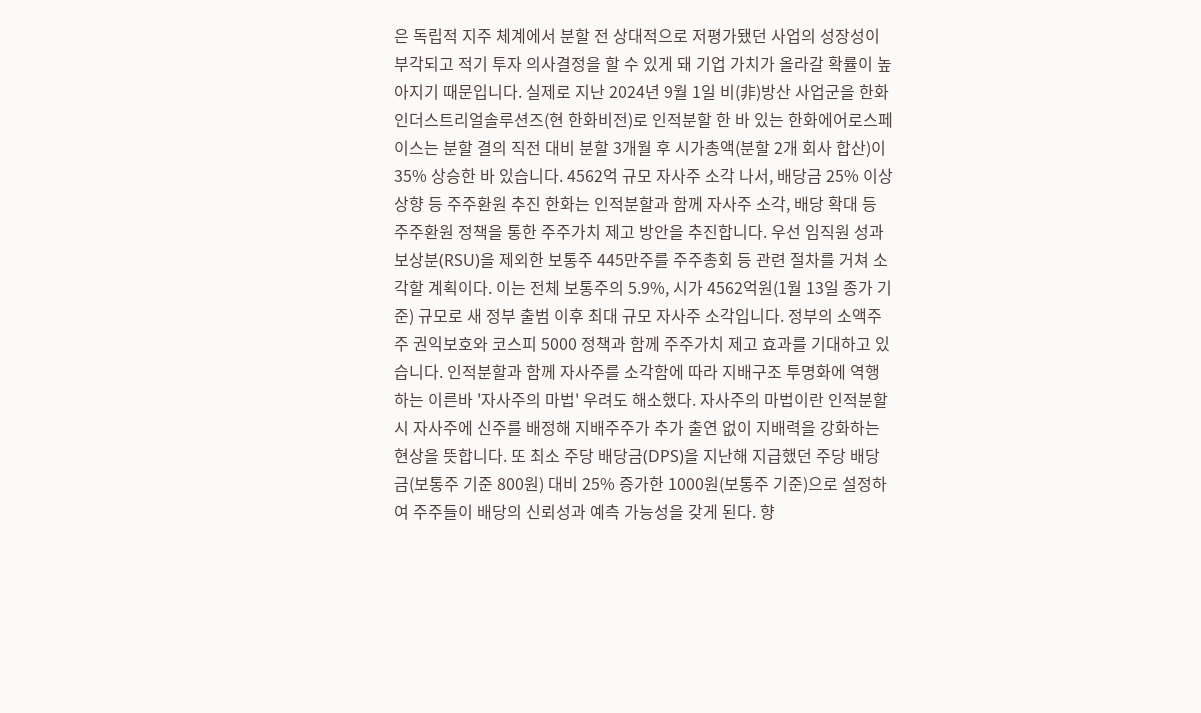은 독립적 지주 체계에서 분할 전 상대적으로 저평가됐던 사업의 성장성이 부각되고 적기 투자 의사결정을 할 수 있게 돼 기업 가치가 올라갈 확률이 높아지기 때문입니다. 실제로 지난 2024년 9월 1일 비(非)방산 사업군을 한화인더스트리얼솔루션즈(현 한화비전)로 인적분할 한 바 있는 한화에어로스페이스는 분할 결의 직전 대비 분할 3개월 후 시가총액(분할 2개 회사 합산)이 35% 상승한 바 있습니다. 4562억 규모 자사주 소각 나서, 배당금 25% 이상 상향 등 주주환원 추진 한화는 인적분할과 함께 자사주 소각, 배당 확대 등 주주환원 정책을 통한 주주가치 제고 방안을 추진합니다. 우선 임직원 성과보상분(RSU)을 제외한 보통주 445만주를 주주총회 등 관련 절차를 거쳐 소각할 계획이다. 이는 전체 보통주의 5.9%, 시가 4562억원(1월 13일 종가 기준) 규모로 새 정부 출범 이후 최대 규모 자사주 소각입니다. 정부의 소액주주 권익보호와 코스피 5000 정책과 함께 주주가치 제고 효과를 기대하고 있습니다. 인적분할과 함께 자사주를 소각함에 따라 지배구조 투명화에 역행하는 이른바 '자사주의 마법' 우려도 해소했다. 자사주의 마법이란 인적분할 시 자사주에 신주를 배정해 지배주주가 추가 출연 없이 지배력을 강화하는 현상을 뜻합니다. 또 최소 주당 배당금(DPS)을 지난해 지급했던 주당 배당금(보통주 기준 800원) 대비 25% 증가한 1000원(보통주 기준)으로 설정하여 주주들이 배당의 신뢰성과 예측 가능성을 갖게 된다. 향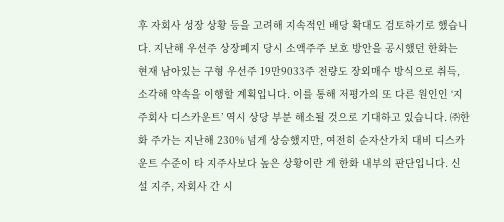후 자회사 성장 상황 등을 고려해 지속적인 배당 확대도 검토하기로 했습니다. 지난해 우선주 상장폐지 당시 소액주주 보호 방안을 공시했던 한화는 현재 남아있는 구형 우선주 19만9033주 전량도 장외매수 방식으로 취득, 소각해 약속을 이행할 계획입니다. 이를 통해 저평가의 또 다른 원인인 ‘지주회사 디스카운트’ 역시 상당 부분 해소될 것으로 기대하고 있습니다. ㈜한화 주가는 지난해 230% 넘게 상승했지만, 여전히 순자산가치 대비 디스카운트 수준이 타 지주사보다 높은 상황이란 게 한화 내부의 판단입니다. 신설 지주, 자회사 간 시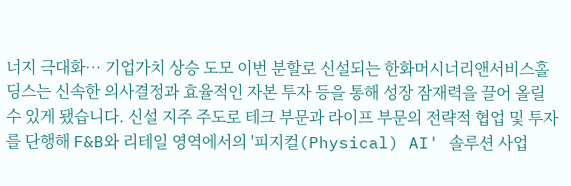너지 극대화⋯ 기업가치 상승 도모 이번 분할로 신설되는 한화머시너리앤서비스홀딩스는 신속한 의사결정과 효율적인 자본 투자 등을 통해 성장 잠재력을 끌어 올릴 수 있게 됐습니다. 신설 지주 주도로 테크 부문과 라이프 부문의 전략적 협업 및 투자를 단행해 F&B와 리테일 영역에서의 '피지컬(Physical) AI' 솔루션 사업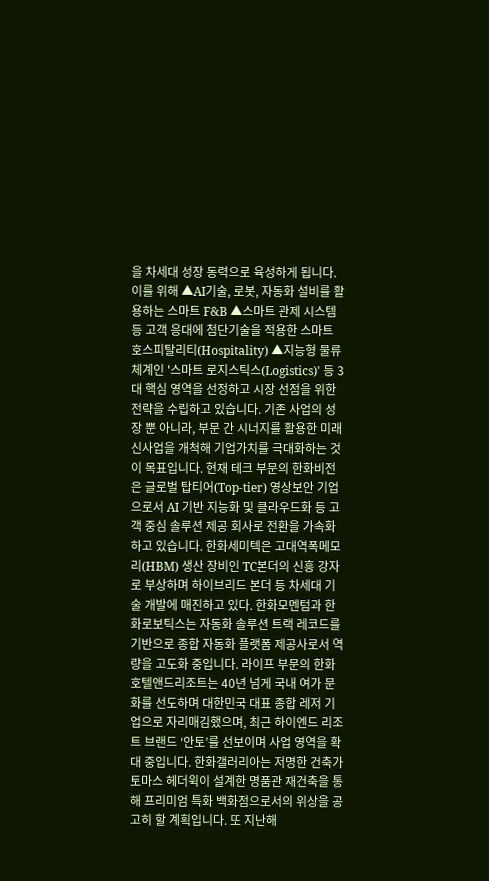을 차세대 성장 동력으로 육성하게 됩니다. 이를 위해 ▲AI기술, 로봇, 자동화 설비를 활용하는 스마트 F&B ▲스마트 관제 시스템 등 고객 응대에 첨단기술을 적용한 스마트 호스피탈리티(Hospitality) ▲지능형 물류 체계인 '스마트 로지스틱스(Logistics)' 등 3대 핵심 영역을 선정하고 시장 선점을 위한 전략을 수립하고 있습니다. 기존 사업의 성장 뿐 아니라, 부문 간 시너지를 활용한 미래 신사업을 개척해 기업가치를 극대화하는 것이 목표입니다. 현재 테크 부문의 한화비전은 글로벌 탑티어(Top-tier) 영상보안 기업으로서 AI 기반 지능화 및 클라우드화 등 고객 중심 솔루션 제공 회사로 전환을 가속화하고 있습니다. 한화세미텍은 고대역폭메모리(HBM) 생산 장비인 TC본더의 신흥 강자로 부상하며 하이브리드 본더 등 차세대 기술 개발에 매진하고 있다. 한화모멘텀과 한화로보틱스는 자동화 솔루션 트랙 레코드를 기반으로 종합 자동화 플랫폼 제공사로서 역량을 고도화 중입니다. 라이프 부문의 한화호텔앤드리조트는 40년 넘게 국내 여가 문화를 선도하며 대한민국 대표 종합 레저 기업으로 자리매김했으며, 최근 하이엔드 리조트 브랜드 ‘안토’를 선보이며 사업 영역을 확대 중입니다. 한화갤러리아는 저명한 건축가 토마스 헤더윅이 설계한 명품관 재건축을 통해 프리미엄 특화 백화점으로서의 위상을 공고히 할 계획입니다. 또 지난해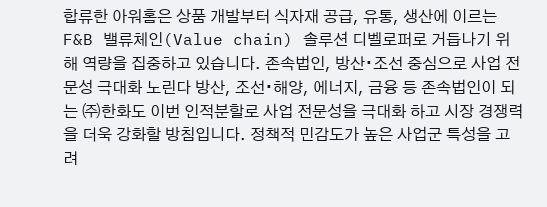합류한 아워홈은 상품 개발부터 식자재 공급, 유통, 생산에 이르는 F&B 밸류체인(Value chain) 솔루션 디벨로퍼로 거듭나기 위해 역량을 집중하고 있습니다. 존속법인, 방산∙조선 중심으로 사업 전문성 극대화 노린다 방산, 조선∙해양, 에너지, 금융 등 존속법인이 되는 ㈜한화도 이번 인적분할로 사업 전문성을 극대화 하고 시장 경쟁력을 더욱 강화할 방침입니다. 정책적 민감도가 높은 사업군 특성을 고려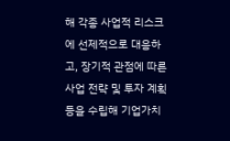해 각종 사업적 리스크에 선제적으로 대응하고, 장기적 관점에 따른 사업 전략 및 투자 계획 등을 수립해 기업가치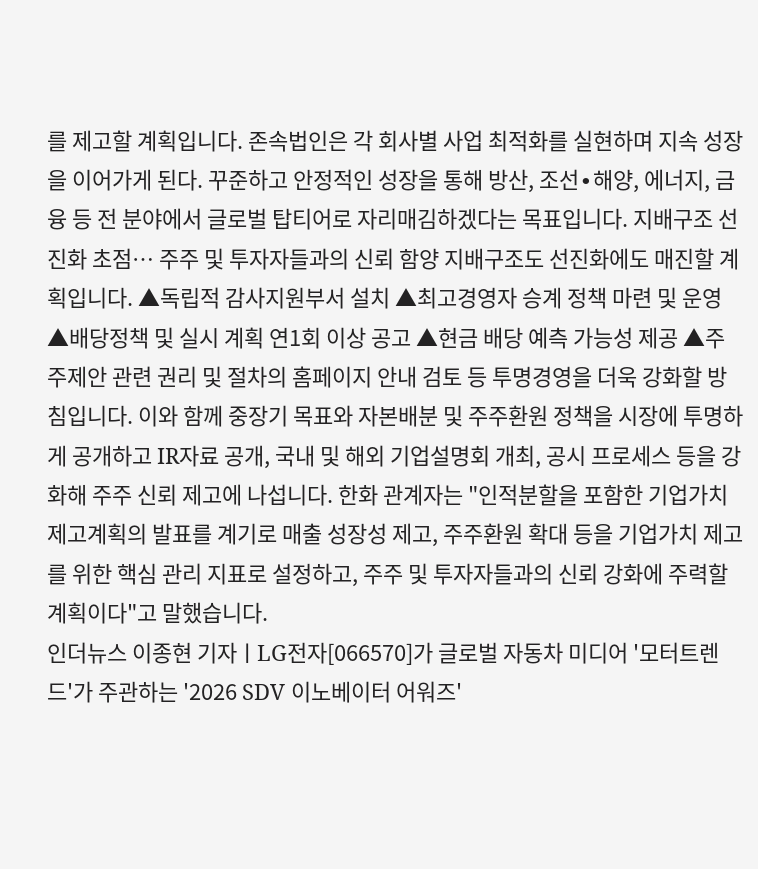를 제고할 계획입니다. 존속법인은 각 회사별 사업 최적화를 실현하며 지속 성장을 이어가게 된다. 꾸준하고 안정적인 성장을 통해 방산, 조선∙해양, 에너지, 금융 등 전 분야에서 글로벌 탑티어로 자리매김하겠다는 목표입니다. 지배구조 선진화 초점⋯ 주주 및 투자자들과의 신뢰 함양 지배구조도 선진화에도 매진할 계획입니다. ▲독립적 감사지원부서 설치 ▲최고경영자 승계 정책 마련 및 운영 ▲배당정책 및 실시 계획 연1회 이상 공고 ▲현금 배당 예측 가능성 제공 ▲주주제안 관련 권리 및 절차의 홈페이지 안내 검토 등 투명경영을 더욱 강화할 방침입니다. 이와 함께 중장기 목표와 자본배분 및 주주환원 정책을 시장에 투명하게 공개하고 IR자료 공개, 국내 및 해외 기업설명회 개최, 공시 프로세스 등을 강화해 주주 신뢰 제고에 나섭니다. 한화 관계자는 "인적분할을 포함한 기업가치 제고계획의 발표를 계기로 매출 성장성 제고, 주주환원 확대 등을 기업가치 제고를 위한 핵심 관리 지표로 설정하고, 주주 및 투자자들과의 신뢰 강화에 주력할 계획이다"고 말했습니다.
인더뉴스 이종현 기자ㅣLG전자[066570]가 글로벌 자동차 미디어 '모터트렌드'가 주관하는 '2026 SDV 이노베이터 어워즈'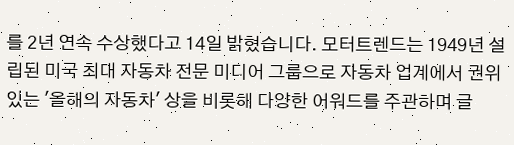를 2년 연속 수상했다고 14일 밝혔습니다. 모터트렌드는 1949년 설립된 미국 최대 자동차 전문 미디어 그룹으로 자동차 업계에서 권위 있는 '올해의 자동차' 상을 비롯해 다양한 어워드를 주관하며 글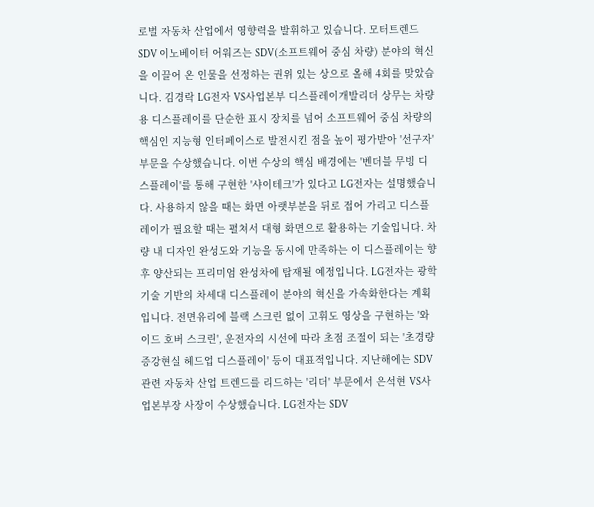로벌 자동차 산업에서 영향력을 발휘하고 있습니다. 모터트렌드 SDV 이노베이터 어워즈는 SDV(소프트웨어 중심 차량) 분야의 혁신을 이끌어 온 인물을 선정하는 권위 있는 상으로 올해 4회를 맞았습니다. 김경락 LG전자 VS사업본부 디스플레이개발리더 상무는 차량용 디스플레이를 단순한 표시 장치를 넘어 소프트웨어 중심 차량의 핵심인 지능형 인터페이스로 발전시킨 점을 높이 평가받아 '선구자' 부문을 수상했습니다. 이번 수상의 핵심 배경에는 '벤더블 무빙 디스플레이'를 통해 구현한 '샤이테크'가 있다고 LG전자는 설명했습니다. 사용하지 않을 때는 화면 아랫부분을 뒤로 접어 가리고 디스플레이가 필요할 때는 펼쳐서 대형 화면으로 활용하는 기술입니다. 차량 내 디자인 완성도와 기능을 동시에 만족하는 이 디스플레이는 향후 양산되는 프리미엄 완성차에 탑재될 예정입니다. LG전자는 광학 기술 기반의 차세대 디스플레이 분야의 혁신을 가속화한다는 계획입니다. 전면유리에 블랙 스크린 없이 고휘도 영상을 구현하는 '와이드 호버 스크린', 운전자의 시선에 따라 초점 조절이 되는 '초경량 증강현실 헤드업 디스플레이' 등이 대표적입니다. 지난해에는 SDV 관련 자동차 산업 트렌드를 리드하는 '리더' 부문에서 은석현 VS사업본부장 사장이 수상했습니다. LG전자는 SDV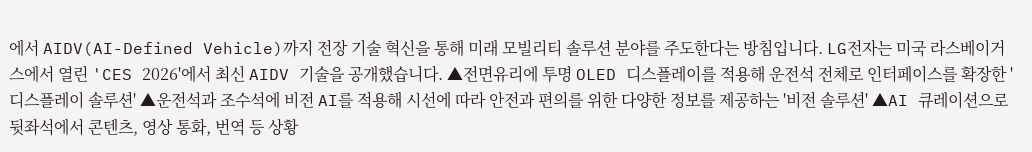에서 AIDV(AI-Defined Vehicle)까지 전장 기술 혁신을 통해 미래 모빌리티 솔루션 분야를 주도한다는 방침입니다. LG전자는 미국 라스베이거스에서 열린 'CES 2026'에서 최신 AIDV 기술을 공개했습니다. ▲전면유리에 투명 OLED 디스플레이를 적용해 운전석 전체로 인터페이스를 확장한 '디스플레이 솔루션' ▲운전석과 조수석에 비전 AI를 적용해 시선에 따라 안전과 편의를 위한 다양한 정보를 제공하는 '비전 솔루션' ▲AI 큐레이션으로 뒷좌석에서 콘텐츠, 영상 통화, 번역 등 상황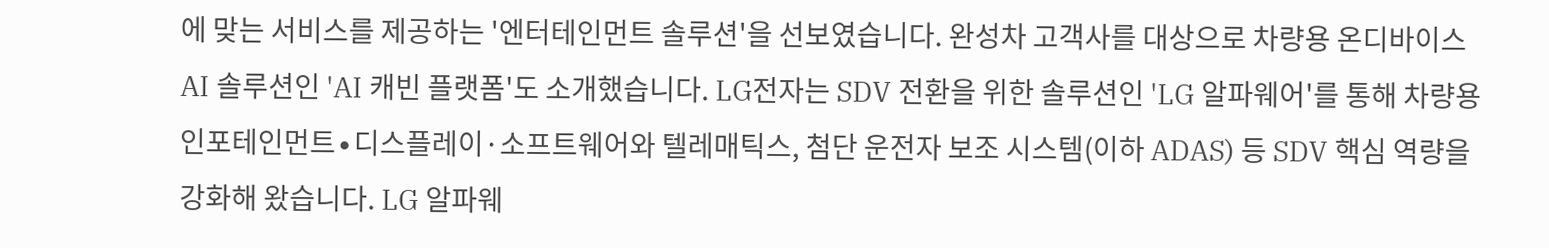에 맞는 서비스를 제공하는 '엔터테인먼트 솔루션'을 선보였습니다. 완성차 고객사를 대상으로 차량용 온디바이스 AI 솔루션인 'AI 캐빈 플랫폼'도 소개했습니다. LG전자는 SDV 전환을 위한 솔루션인 'LG 알파웨어'를 통해 차량용 인포테인먼트∙디스플레이·소프트웨어와 텔레매틱스, 첨단 운전자 보조 시스템(이하 ADAS) 등 SDV 핵심 역량을 강화해 왔습니다. LG 알파웨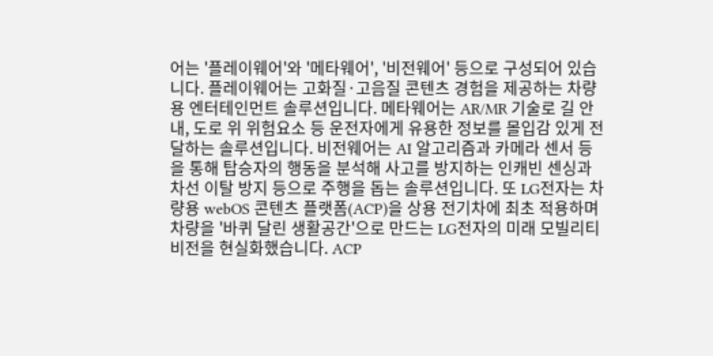어는 '플레이웨어'와 '메타웨어', '비전웨어' 등으로 구성되어 있습니다. 플레이웨어는 고화질·고음질 콘텐츠 경험을 제공하는 차량용 엔터테인먼트 솔루션입니다. 메타웨어는 AR/MR 기술로 길 안내, 도로 위 위험요소 등 운전자에게 유용한 정보를 몰입감 있게 전달하는 솔루션입니다. 비전웨어는 AI 알고리즘과 카메라 센서 등을 통해 탑승자의 행동을 분석해 사고를 방지하는 인캐빈 센싱과 차선 이탈 방지 등으로 주행을 돕는 솔루션입니다. 또 LG전자는 차량용 webOS 콘텐츠 플랫폼(ACP)을 상용 전기차에 최초 적용하며 차량을 '바퀴 달린 생활공간'으로 만드는 LG전자의 미래 모빌리티 비전을 현실화했습니다. ACP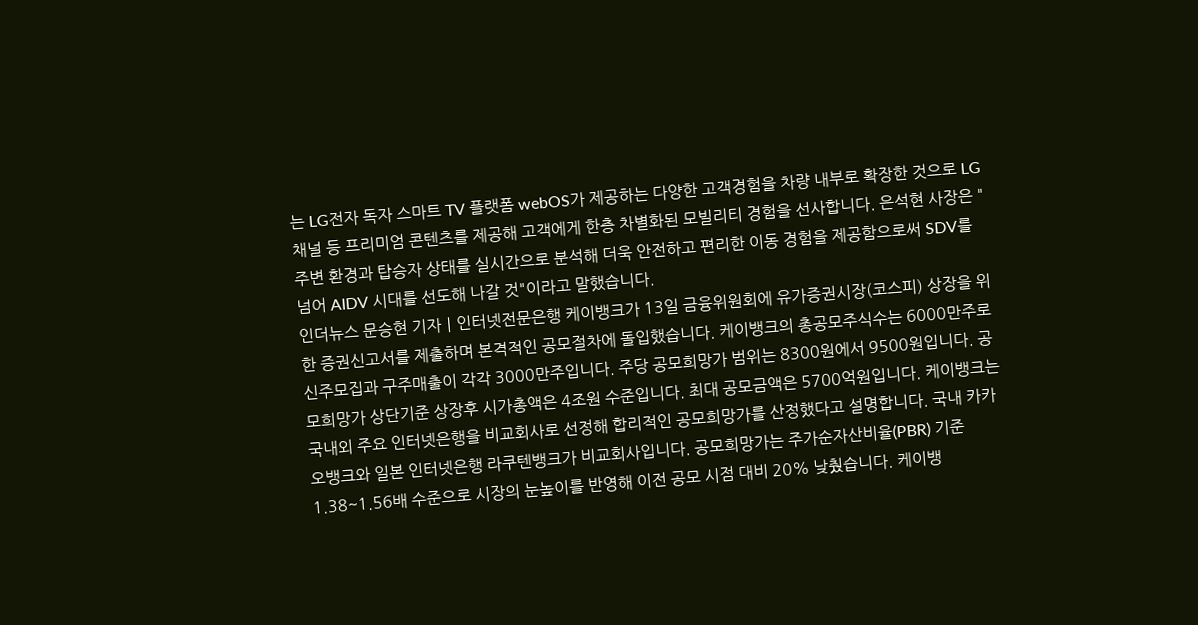는 LG전자 독자 스마트 TV 플랫폼 webOS가 제공하는 다양한 고객경험을 차량 내부로 확장한 것으로 LG채널 등 프리미엄 콘텐츠를 제공해 고객에게 한층 차별화된 모빌리티 경험을 선사합니다. 은석현 사장은 "주변 환경과 탑승자 상태를 실시간으로 분석해 더욱 안전하고 편리한 이동 경험을 제공함으로써 SDV를 넘어 AIDV 시대를 선도해 나갈 것"이라고 말했습니다.
인더뉴스 문승현 기자ㅣ인터넷전문은행 케이뱅크가 13일 금융위원회에 유가증권시장(코스피) 상장을 위한 증권신고서를 제출하며 본격적인 공모절차에 돌입했습니다. 케이뱅크의 총공모주식수는 6000만주로 신주모집과 구주매출이 각각 3000만주입니다. 주당 공모희망가 범위는 8300원에서 9500원입니다. 공모희망가 상단기준 상장후 시가총액은 4조원 수준입니다. 최대 공모금액은 5700억원입니다. 케이뱅크는 국내외 주요 인터넷은행을 비교회사로 선정해 합리적인 공모희망가를 산정했다고 설명합니다. 국내 카카오뱅크와 일본 인터넷은행 라쿠텐뱅크가 비교회사입니다. 공모희망가는 주가순자산비율(PBR) 기준 1.38~1.56배 수준으로 시장의 눈높이를 반영해 이전 공모 시점 대비 20% 낮췄습니다. 케이뱅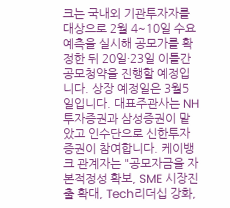크는 국내외 기관투자자를 대상으로 2월 4~10일 수요예측을 실시해 공모가를 확정한 뒤 20일·23일 이틀간 공모청약을 진행할 예정입니다. 상장 예정일은 3월5일입니다. 대표주관사는 NH투자증권과 삼성증권이 맡았고 인수단으로 신한투자증권이 참여합니다. 케이뱅크 관계자는 "공모자금을 자본적정성 확보, SME 시장진출 확대, Tech리더십 강화,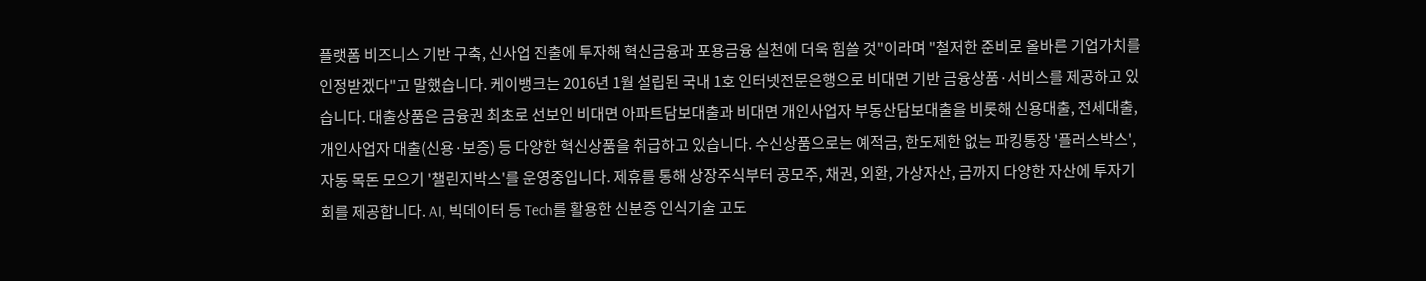플랫폼 비즈니스 기반 구축, 신사업 진출에 투자해 혁신금융과 포용금융 실천에 더욱 힘쓸 것"이라며 "철저한 준비로 올바른 기업가치를 인정받겠다"고 말했습니다. 케이뱅크는 2016년 1월 설립된 국내 1호 인터넷전문은행으로 비대면 기반 금융상품·서비스를 제공하고 있습니다. 대출상품은 금융권 최초로 선보인 비대면 아파트담보대출과 비대면 개인사업자 부동산담보대출을 비롯해 신용대출, 전세대출, 개인사업자 대출(신용·보증) 등 다양한 혁신상품을 취급하고 있습니다. 수신상품으로는 예적금, 한도제한 없는 파킹통장 '플러스박스', 자동 목돈 모으기 '챌린지박스'를 운영중입니다. 제휴를 통해 상장주식부터 공모주, 채권, 외환, 가상자산, 금까지 다양한 자산에 투자기회를 제공합니다. AI, 빅데이터 등 Tech를 활용한 신분증 인식기술 고도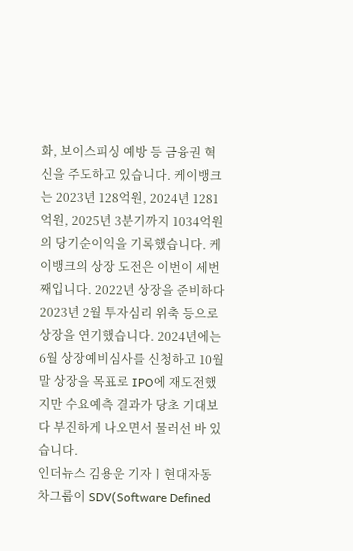화, 보이스피싱 예방 등 금융권 혁신을 주도하고 있습니다. 케이뱅크는 2023년 128억원, 2024년 1281억원, 2025년 3분기까지 1034억원의 당기순이익을 기록했습니다. 케이뱅크의 상장 도전은 이번이 세번째입니다. 2022년 상장을 준비하다 2023년 2월 투자심리 위축 등으로 상장을 연기했습니다. 2024년에는 6월 상장예비심사를 신청하고 10월말 상장을 목표로 IPO에 재도전했지만 수요예측 결과가 당초 기대보다 부진하게 나오면서 물러선 바 있습니다.
인더뉴스 김용운 기자ㅣ현대자동차그룹이 SDV(Software Defined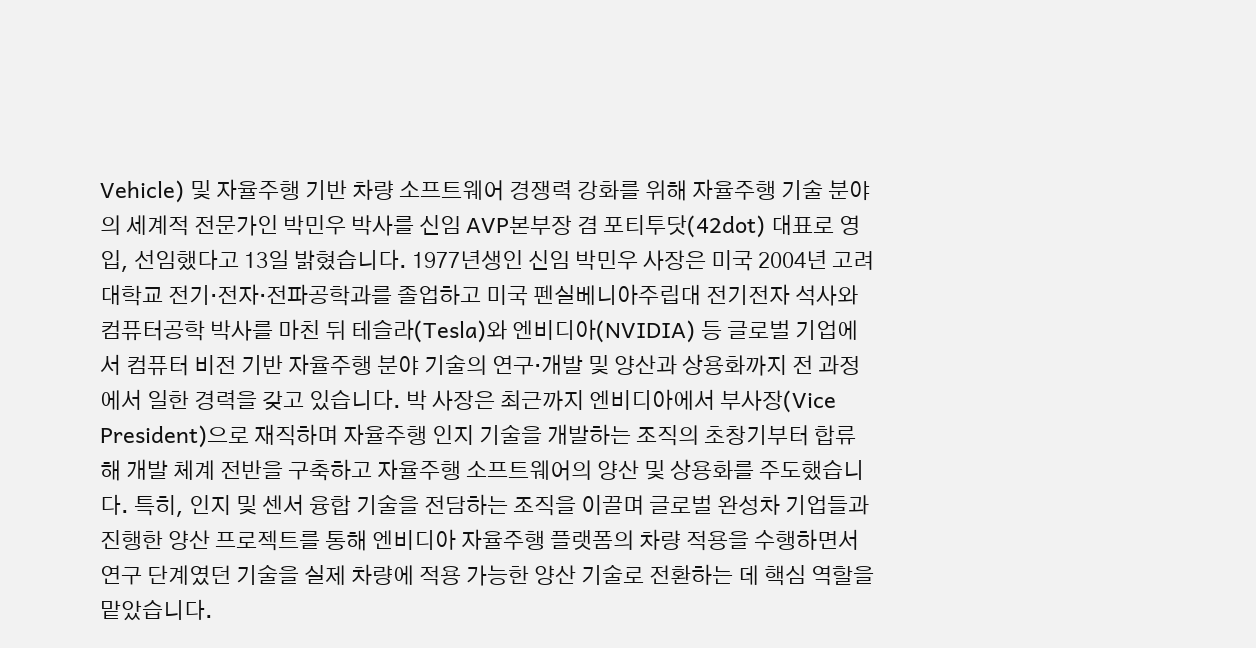Vehicle) 및 자율주행 기반 차량 소프트웨어 경쟁력 강화를 위해 자율주행 기술 분야의 세계적 전문가인 박민우 박사를 신임 AVP본부장 겸 포티투닷(42dot) 대표로 영입, 선임했다고 13일 밝혔습니다. 1977년생인 신임 박민우 사장은 미국 2004년 고려대학교 전기·전자·전파공학과를 졸업하고 미국 펜실베니아주립대 전기전자 석사와 컴퓨터공학 박사를 마친 뒤 테슬라(Tesla)와 엔비디아(NVIDIA) 등 글로벌 기업에서 컴퓨터 비전 기반 자율주행 분야 기술의 연구·개발 및 양산과 상용화까지 전 과정에서 일한 경력을 갖고 있습니다. 박 사장은 최근까지 엔비디아에서 부사장(Vice President)으로 재직하며 자율주행 인지 기술을 개발하는 조직의 초창기부터 합류해 개발 체계 전반을 구축하고 자율주행 소프트웨어의 양산 및 상용화를 주도했습니다. 특히, 인지 및 센서 융합 기술을 전담하는 조직을 이끌며 글로벌 완성차 기업들과 진행한 양산 프로젝트를 통해 엔비디아 자율주행 플랫폼의 차량 적용을 수행하면서 연구 단계였던 기술을 실제 차량에 적용 가능한 양산 기술로 전환하는 데 핵심 역할을 맡았습니다.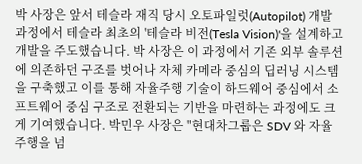박 사장은 앞서 테슬라 재직 당시 오토파일럿(Autopilot) 개발 과정에서 테슬라 최초의 '테슬라 비전(Tesla Vision)'을 설계하고 개발을 주도했습니다. 박 사장은 이 과정에서 기존 외부 솔루션에 의존하던 구조를 벗어나 자체 카메라 중심의 딥러닝 시스템을 구축했고 이를 통해 자율주행 기술이 하드웨어 중심에서 소프트웨어 중심 구조로 전환되는 기반을 마련하는 과정에도 크게 기여했습니다. 박민우 사장은 "현대차그룹은 SDV 와 자율주행을 넘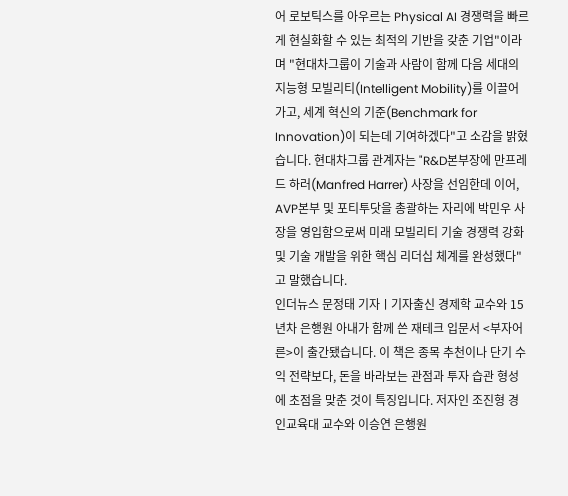어 로보틱스를 아우르는 Physical AI 경쟁력을 빠르게 현실화할 수 있는 최적의 기반을 갖춘 기업"이라며 "현대차그룹이 기술과 사람이 함께 다음 세대의 지능형 모빌리티(Intelligent Mobility)를 이끌어 가고, 세계 혁신의 기준(Benchmark for Innovation)이 되는데 기여하겠다"고 소감을 밝혔습니다. 현대차그룹 관계자는 "R&D본부장에 만프레드 하러(Manfred Harrer) 사장을 선임한데 이어, AVP본부 및 포티투닷을 총괄하는 자리에 박민우 사장을 영입함으로써 미래 모빌리티 기술 경쟁력 강화 및 기술 개발을 위한 핵심 리더십 체계를 완성했다"고 말했습니다.
인더뉴스 문정태 기자ㅣ기자출신 경제학 교수와 15년차 은행원 아내가 함께 쓴 재테크 입문서 <부자어른>이 출간됐습니다. 이 책은 종목 추천이나 단기 수익 전략보다, 돈을 바라보는 관점과 투자 습관 형성에 초점을 맞춘 것이 특징입니다. 저자인 조진형 경인교육대 교수와 이승연 은행원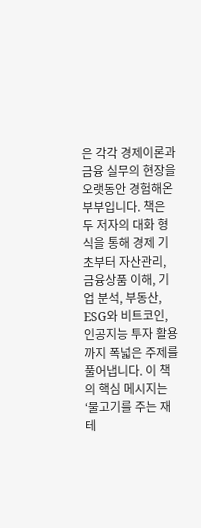은 각각 경제이론과 금융 실무의 현장을 오랫동안 경험해온 부부입니다. 책은 두 저자의 대화 형식을 통해 경제 기초부터 자산관리, 금융상품 이해, 기업 분석, 부동산, ESG와 비트코인, 인공지능 투자 활용까지 폭넓은 주제를 풀어냅니다. 이 책의 핵심 메시지는 ‘물고기를 주는 재테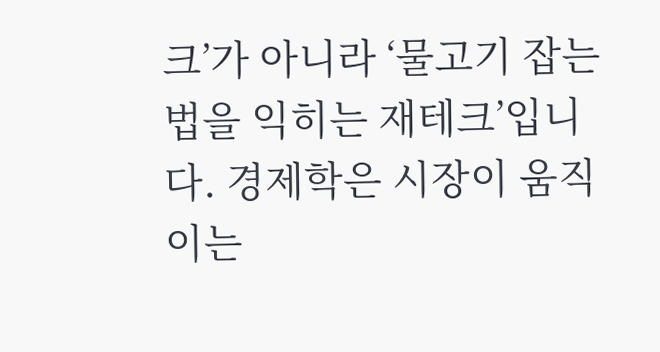크’가 아니라 ‘물고기 잡는 법을 익히는 재테크’입니다. 경제학은 시장이 움직이는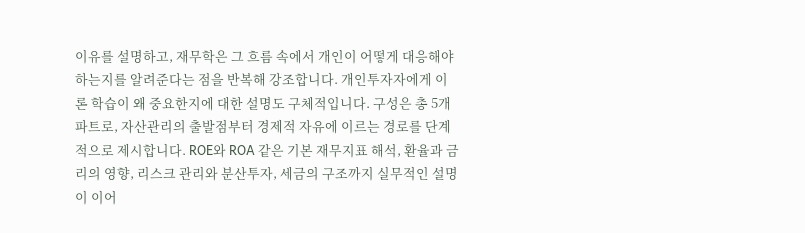이유를 설명하고, 재무학은 그 흐름 속에서 개인이 어떻게 대응해야 하는지를 알려준다는 점을 반복해 강조합니다. 개인투자자에게 이론 학습이 왜 중요한지에 대한 설명도 구체적입니다. 구성은 총 5개 파트로, 자산관리의 출발점부터 경제적 자유에 이르는 경로를 단계적으로 제시합니다. ROE와 ROA 같은 기본 재무지표 해석, 환율과 금리의 영향, 리스크 관리와 분산투자, 세금의 구조까지 실무적인 설명이 이어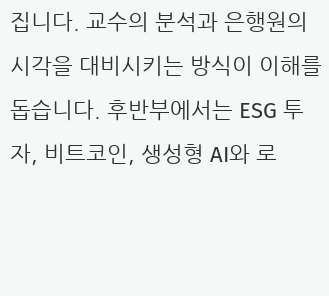집니다. 교수의 분석과 은행원의 시각을 대비시키는 방식이 이해를 돕습니다. 후반부에서는 ESG 투자, 비트코인, 생성형 AI와 로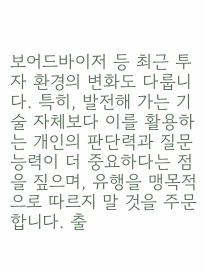보어드바이저 등 최근 투자 환경의 변화도 다룹니다. 특히, 발전해 가는 기술 자체보다 이를 활용하는 개인의 판단력과 질문 능력이 더 중요하다는 점을 짚으며, 유행을 맹목적으로 따르지 말 것을 주문합니다. 출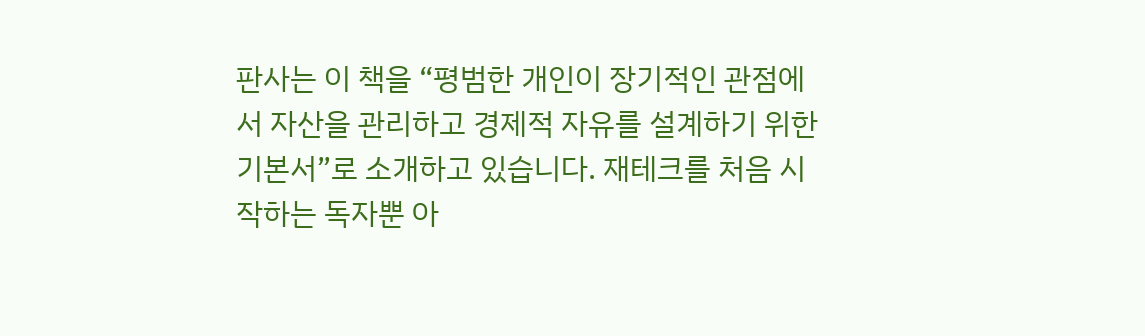판사는 이 책을 “평범한 개인이 장기적인 관점에서 자산을 관리하고 경제적 자유를 설계하기 위한 기본서”로 소개하고 있습니다. 재테크를 처음 시작하는 독자뿐 아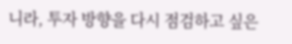니라, 투자 방향을 다시 점검하고 싶은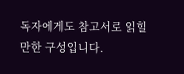독자에게도 참고서로 읽힐 만한 구성입니다.